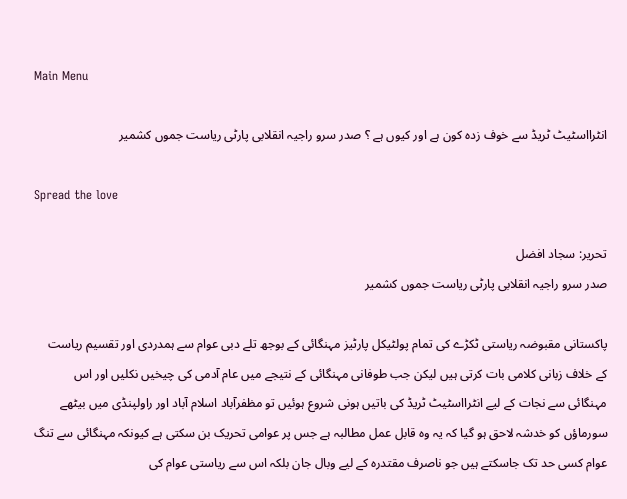Main Menu

انٹرااسٹیٹ ٹریڈ سے خوف زدہ کون ہے اور کیوں ہے ؟ صدر سرو راجیہ انقلابی پارٹی ریاست جموں کشمیر

Spread the love

تحریر: سجاد افضل
صدر سرو راجیہ انقلابی پارٹی ریاست جموں کشمیر

پاکستانی مقبوضہ ریاستی ٹکڑے کی تمام پولٹیکل پارٹیز مہنگائی کے بوجھ تلے دبی عوام سے ہمدردی اور تقسیم ریاست کے خلاف زبانی کلامی بات کرتی ہیں لیکن جب طوفانی مہنگائی کے نتیجے میں عام آدمی کی چیخیں نکلیں اور اس مہنگائی سے نجات کے لیے انٹرااسٹیٹ ٹریڈ کی باتیں ہونی شروع ہوئیں تو مظفرآباد اسلام آباد اور راولپنڈی میں بیٹھے سورماؤں کو خدشہ لاحق ہو گیا کہ یہ وہ قابل عمل مطالبہ ہے جس پر عوامی تحریک بن سکتی ہے کیونکہ مہنگائی سے تنگ عوام کسی حد تک جاسکتے ہیں جو ناصرف مقتدرہ کے لیے وبال جان بلکہ اس سے ریاستی عوام کی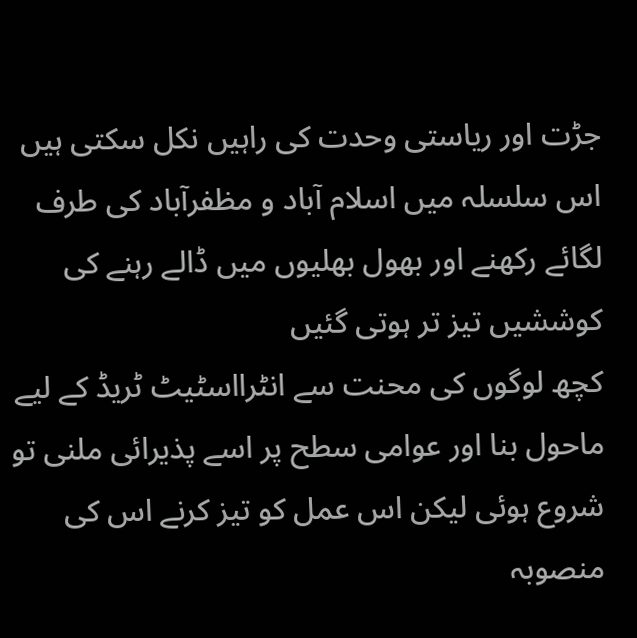جڑت اور ریاستی وحدت کی راہیں نکل سکتی ہیں
اس سلسلہ میں اسلام آباد و مظفرآباد کی طرف لگائے رکھنے اور بھول بھلیوں میں ڈالے رہنے کی کوششیں تیز تر ہوتی گئیں
کچھ لوگوں کی محنت سے انٹرااسٹیٹ ٹریڈ کے لیے ماحول بنا اور عوامی سطح پر اسے پذیرائی ملنی تو شروع ہوئی لیکن اس عمل کو تیز کرنے اس کی منصوبہ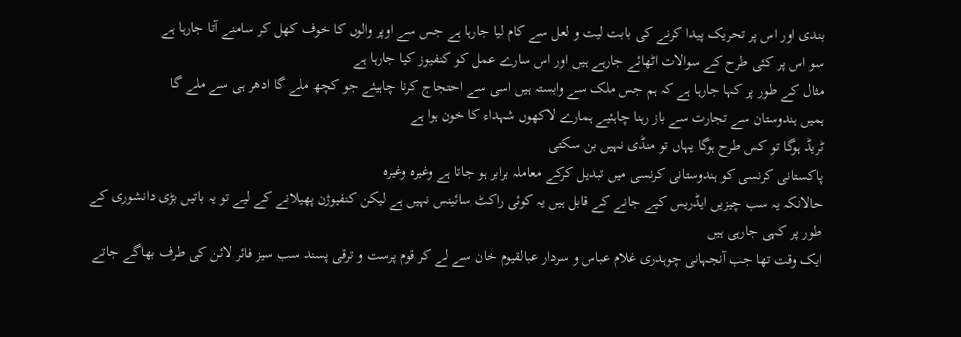بندی اور اس پر تحریک پیدا کرنے کی بابت لیت و لعل سے کام لیا جارہا ہے جس سے اوپر والوں کا خوف کھل کر سامنے آتا جارہا ہے
سو اس پر کئی طرح کے سوالات اٹھائے جارہے ہیں اور اس سارے عمل کو کنفیوز کیا جارہا ہے
مثال کے طور پر کہا جارہا ہے کہ ہم جس ملک سے وابستہ ہیں اسی سے احتجاج کرنا چاہیئے جو کچھ ملے گا ادھر ہی سے ملے گا
ہمیں ہندوستان سے تجارت سے باز رہنا چاہئیے ہمارے لاکھوں شہداء کا خون ہوا ہے
ٹریڈ ہوگا تو کس طرح ہوگا یہاں تو منڈی نہیں بن سکتی
پاکستانی کرنسی کو ہندوستانی کرنسی میں تبدیل کرکے معاملہ برابر ہو جاتا ہے وغیرہ وغیرہ
حالانکہ یہ سب چیزیں ایڈریس کیے جانے کے قابل ہیں یہ کوئی راکٹ سائینس نہیں ہے لیکن کنفیوژن پھیلانے کے لیے تو یہ باتیں بڑی دانشوری کے طور پر کہی جارہی ہیں
ایک وقت تھا جب آنجہانی چوہدری غلام عباس و سردار عبالقیوم خان سے لے کر قوم پرست و ترقی پسند سب سیز فائر لائن کی طرف بھاگے جاتے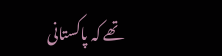تھے کہ پاکستانی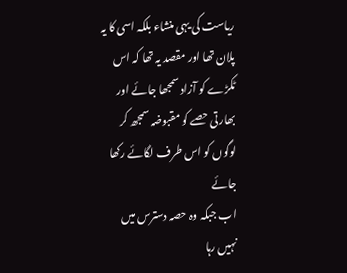ریاست کی یہی منشاء بلکہ اسی کا یہ پلان تھا اور مقصد یہ تھا کہ اس ٹکڑے کو آزاد سمجھا جائے اور بھارتی حصے کو مقبوضہ سمجھ کر لوگوں کو اس طرف لگائے رکھا جائے
اب جبکہ وہ حصہ دسترس میں نہیں رہا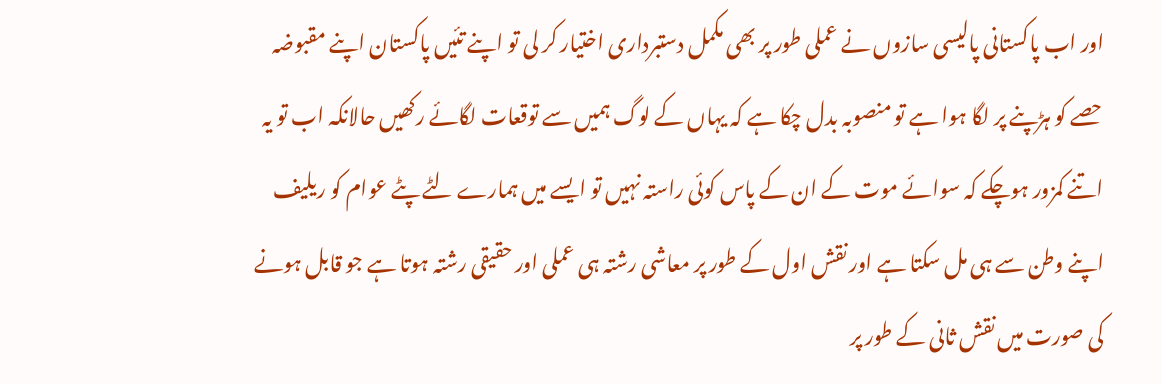اور اب پاکستانی پالیسی سازوں نے عملی طور پر بھی مکمل دستبرداری اختیار کر لی تو اپنے تئیں پاکستان اپنے مقبوضہ حصے کو ہڑپنے پر لگا ہوا ہے تو منصوبہ بدل چکا ہے کہ یہاں کے لوگ ہمیں سے توقعات لگائے رکھیں حالانکہ اب تو یہ اتنے کمزور ہوچکے کہ سوائے موت کے ان کے پاس کوئی راستہ نہیں تو ایسے میں ہمارے لٹے پٹے عوام کو ریلیف اپنے وطن سے ہی مل سکتا ہے اور نقش اول کے طور پر معاشی رشتہ ہی عملی اور حقیقی رشتہ ہوتا ہے جو قابل ہونے کی صورت میں نقش ثانی کے طور پر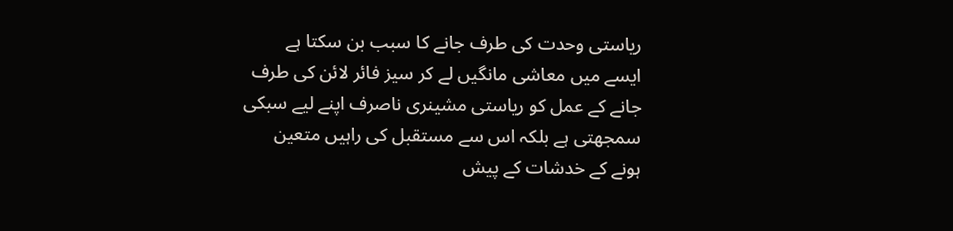ریاستی وحدت کی طرف جانے کا سبب بن سکتا ہے
ایسے میں معاشی مانگیں لے کر سیز فائر لائن کی طرف جانے کے عمل کو ریاستی مشینری ناصرف اپنے لیے سبکی سمجھتی ہے بلکہ اس سے مستقبل کی راہیں متعین ہونے کے خدشات کے پیش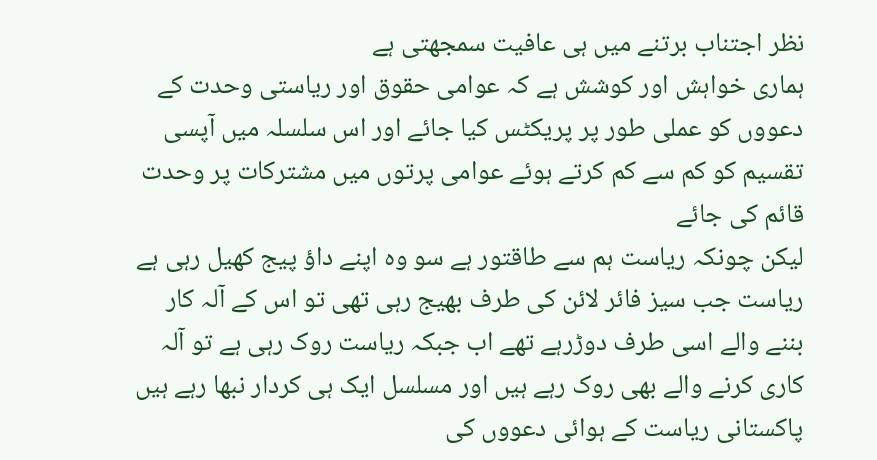نظر اجتناب برتنے میں ہی عافیت سمجھتی ہے
ہماری خواہش اور کوشش ہے کہ عوامی حقوق اور ریاستی وحدت کے دعووں کو عملی طور پر پریکٹس کیا جائے اور اس سلسلہ میں آپسی تقسیم کو کم سے کم کرتے ہوئے عوامی پرتوں میں مشترکات پر وحدت قائم کی جائے
لیکن چونکہ ریاست ہم سے طاقتور ہے سو وہ اپنے داؤ پیج کھیل رہی ہے
ریاست جب سیز فائر لائن کی طرف بھیج رہی تھی تو اس کے آلہ کار بننے والے اسی طرف دوڑرہے تھے اب جبکہ ریاست روک رہی ہے تو آلہ کاری کرنے والے بھی روک رہے ہیں اور مسلسل ایک ہی کردار نبھا رہے ہیں
پاکستانی ریاست کے ہوائی دعووں کی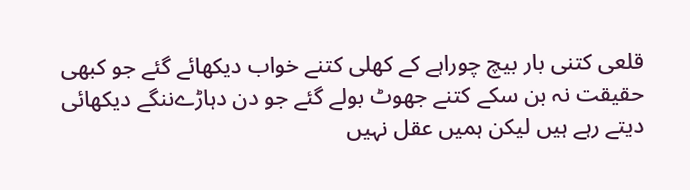قلعی کتنی بار بیچ چوراہے کے کھلی کتنے خواب دیکھائے گئے جو کبھی حقیقت نہ بن سکے کتنے جھوٹ بولے گئے جو دن دہاڑےننگے دیکھائی دیتے رہے ہیں لیکن ہمیں عقل نہیں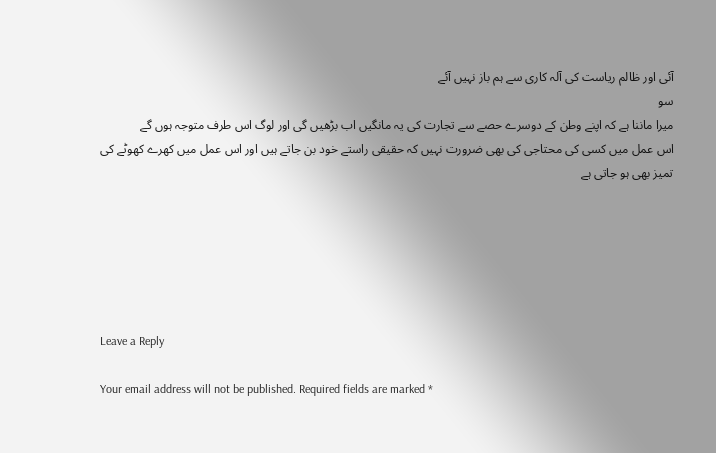آئی اور ظالم ریاست کی آلہ کاری سے ہم باز نہیں آئے
سو
میرا ماننا ہے کہ اپنے وطن کے دوسرے حصے سے تجارت کی یہ مانگیں اب بڑھیں گی اور لوگ اس طرف متوجہ ہوں گے
اس عمل میں کسی کی محتاجی کی بھی ضرورت نہیں کہ حقیقی راستے خود بن جاتے ہیں اور اس عمل میں کھرے کھوٹے کی تمیز بھی ہو جاتی ہے






Leave a Reply

Your email address will not be published. Required fields are marked *